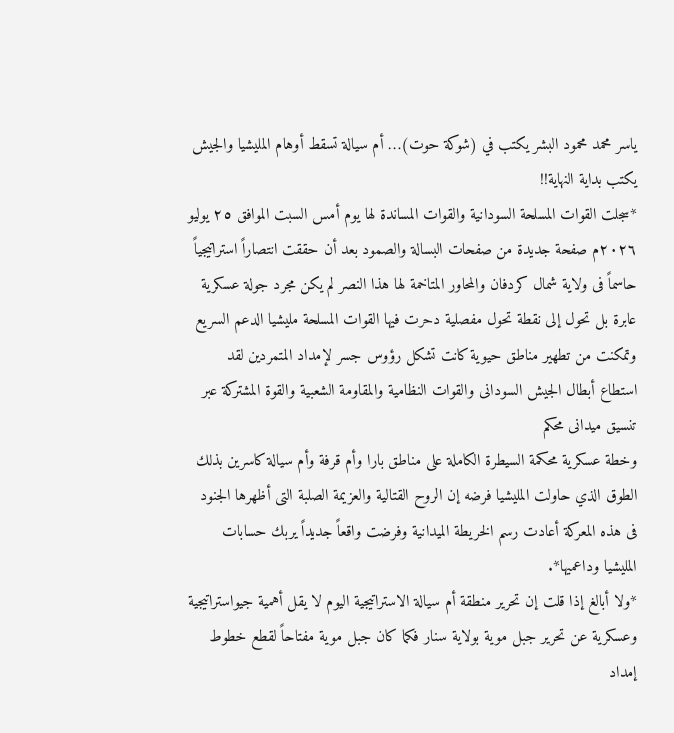ياسر محمد محمود البشر يكتب في (شوكة حوت)… أم سيالة تسقط أوهام المليشيا والجيش يكتب بداية النهاية!!
*سجلت القوات المسلحة السودانية والقوات المساندة لها يوم أمس السبت الموافق ٢٥ يوليو ٢٠٢٦م صفحة جديدة من صفحات البسالة والصمود بعد أن حققت انتصاراً استراتيجياً حاسماً فى ولاية شمال كردفان والمحاور المتاخمة لها هذا النصر لم يكن مجرد جولة عسكرية عابرة بل تحول إلى نقطة تحول مفصلية دحرت فيها القوات المسلحة مليشيا الدعم السريع وتمكنت من تطهير مناطق حيوية كانت تشكل رؤوس جسر لإمداد المتمردين لقد استطاع أبطال الجيش السودانى والقوات النظامية والمقاومة الشعبية والقوة المشتركة عبر تنسيق ميدانى محكم
وخطة عسكرية محكمة السيطرة الكاملة على مناطق بارا وأم قرفة وأم سيالة كاسرين بذلك الطوق الذي حاولت المليشيا فرضه إن الروح القتالية والعزيمة الصلبة التى أظهرها الجنود فى هذه المعركة أعادت رسم الخريطة الميدانية وفرضت واقعاً جديداً يربك حسابات المليشيا وداعميها*.
*ولا أبالغ إذا قلت إن تحرير منطقة أم سيالة الاستراتيجية اليوم لا يقل أهمية جيواستراتيجية وعسكرية عن تحرير جبل موية بولاية سنار فكما كان جبل موية مفتاحاً لقطع خطوط إمداد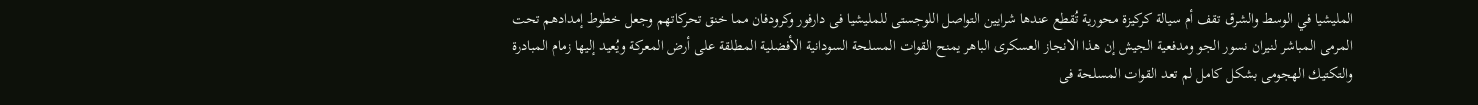المليشيا في الوسط والشرق تقف أم سيالة كركيزة محورية تُقطع عندها شرايين التواصل اللوجستى للمليشيا فى دارفور وكرودفان مما خنق تحركاتهم وجعل خطوط إمدادهم تحت المرمى المباشر لنيران نسور الجو ومدفعية الجيش إن هذا الانجاز العسكرى الباهر يمنح القوات المسلحة السودانية الأفضلية المطلقة على أرض المعركة ويُعيد إليها زمام المبادرة والتكتيك الهجومى بشكل كامل لم تعد القوات المسلحة فى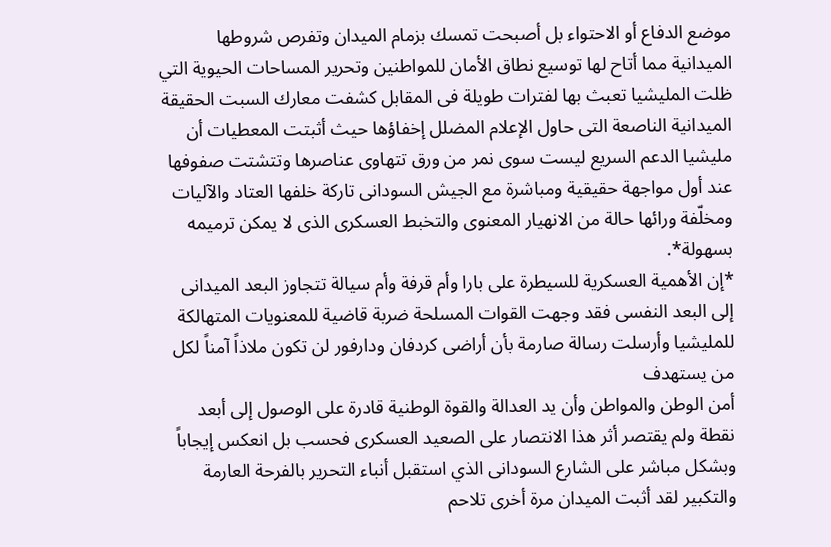موضع الدفاع أو الاحتواء بل أصبحت تمسك بزمام الميدان وتفرص شروطها الميدانية مما أتاح لها توسيع نطاق الأمان للمواطنين وتحرير المساحات الحيوية التي ظلت المليشيا تعبث بها لفترات طويلة فى المقابل كشفت معارك السبت الحقيقة الميدانية الناصعة التى حاول الإعلام المضلل إخفاؤها حيث أثبتت المعطيات أن مليشيا الدعم السريع ليست سوى نمر من ورق تتهاوى عناصرها وتتشتت صفوفها عند أول مواجهة حقيقية ومباشرة مع الجيش السودانى تاركة خلفها العتاد والآليات ومخلّفة ورائها حالة من الانهيار المعنوى والتخبط العسكرى الذى لا يمكن ترميمه بسهولة*.
*إن الأهمية العسكرية للسيطرة على بارا وأم قرفة وأم سيالة تتجاوز البعد الميدانى إلى البعد النفسى فقد وجهت القوات المسلحة ضربة قاضية للمعنويات المتهالكة للمليشيا وأرسلت رسالة صارمة بأن أراضى كردفان ودارفور لن تكون ملاذاً آمناً لكل من يستهدف
أمن الوطن والمواطن وأن يد العدالة والقوة الوطنية قادرة على الوصول إلى أبعد نقطة ولم يقتصر أثر هذا الانتصار على الصعيد العسكرى فحسب بل انعكس إيجاباً وبشكل مباشر على الشارع السودانى الذي استقبل أنباء التحرير بالفرحة العارمة والتكبير لقد أثبت الميدان مرة أخرى تلاحم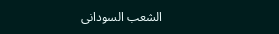الشعب السودانى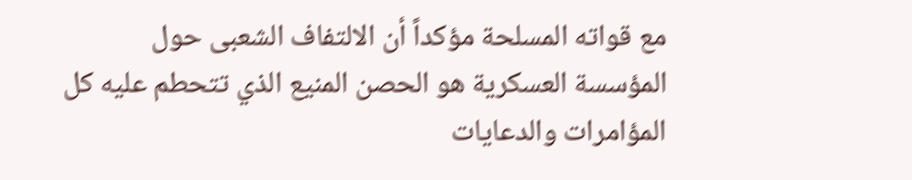مع قواته المسلحة مؤكداً أن الالتفاف الشعبى حول المؤسسة العسكرية هو الحصن المنيع الذي تتحطم عليه كل المؤامرات والدعايات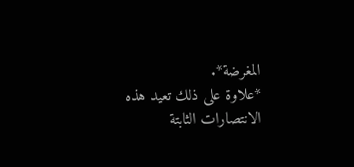المغرضة*.
*علاوة على ذلك تعيد هذه الانتصارات الثابتة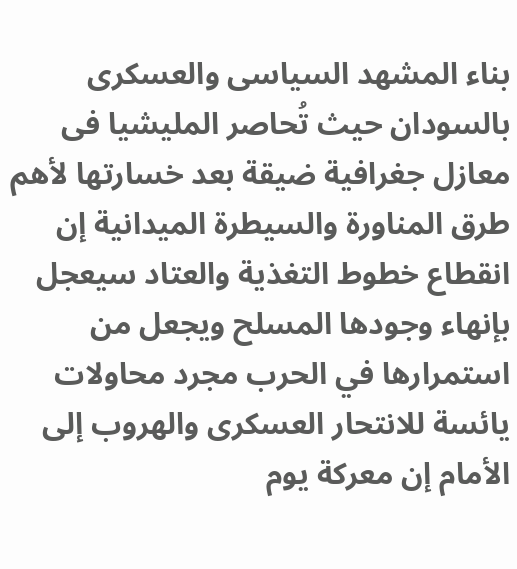بناء المشهد السياسى والعسكرى بالسودان حيث تُحاصر المليشيا فى معازل جغرافية ضيقة بعد خسارتها لأهم طرق المناورة والسيطرة الميدانية إن انقطاع خطوط التغذية والعتاد سيعجل بإنهاء وجودها المسلح ويجعل من استمرارها في الحرب مجرد محاولات يائسة للانتحار العسكرى والهروب إلى الأمام إن معركة يوم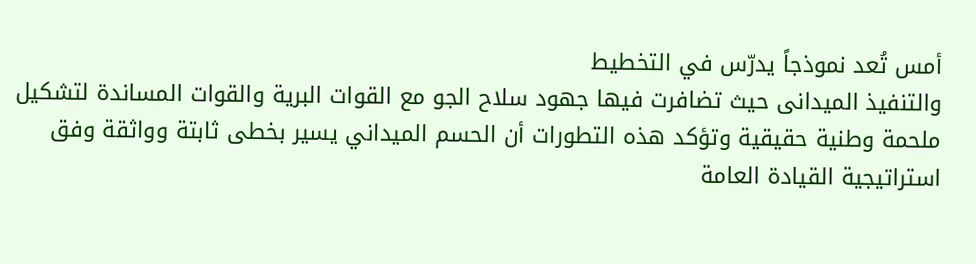أمس تُعد نموذجاً يدرّس في التخطيط
والتنفيذ الميدانى حيث تضافرت فيها جهود سلاح الجو مع القوات البرية والقوات المساندة لتشكيل ملحمة وطنية حقيقية وتؤكد هذه التطورات أن الحسم الميداني يسير بخطى ثابتة وواثقة وفق استراتيجية القيادة العامة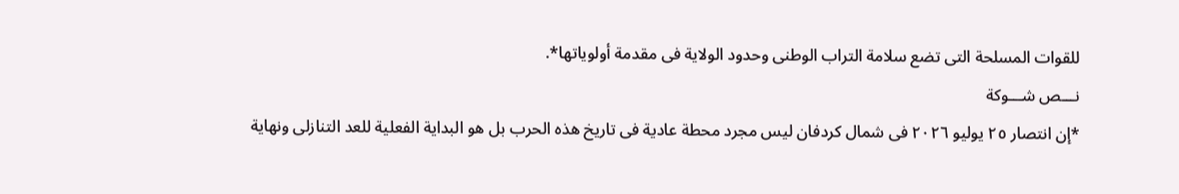للقوات المسلحة التى تضع سلامة التراب الوطنى وحدود الولاية فى مقدمة أولوياتها*.
نـــص شـــوكة
*إن انتصار ٢٥ يوليو ٢٠٢٦ فى شمال كردفان ليس مجرد محطة عادية فى تاريخ هذه الحرب بل هو البداية الفعلية للعد التنازلى ونهاية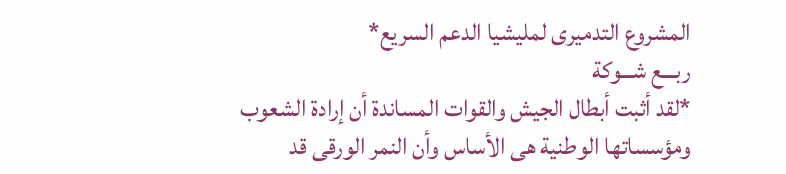المشروع التدميرى لمليشيا الدعم السريع*
ربـــع شـــوكة
*لقد أثبت أبطال الجيش والقوات المساندة أن إرادة الشعوب ومؤسساتها الوطنية هى الأساس وأن النمر الورقى قد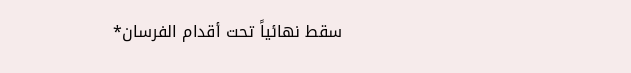سقط نهائياً تحت أقدام الفرسان*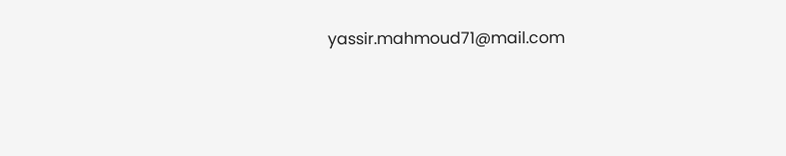yassir.mahmoud71@mail.com